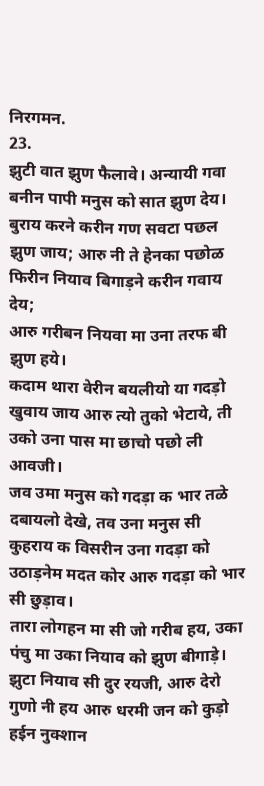निरगमन.
23.
झुटी वात झुण फैलावे। अन्यायी गवा बनीन पापी मनुस को सात झुण देय।
बुराय करने करीन गण सवटा पछल झुण जाय; आरु नी ते हेनका पछोळ फिरीन नियाव बिगाड़ने करीन गवाय देय;
आरु गरीबन नियवा मा उना तरफ बी झुण हये।
कदाम थारा वेरीन बयलीयो या गदड़ो खुवाय जाय आरु त्यो तुको भेटाये, ती उको उना पास मा छाचो पछो ली आवजी।
जव उमा मनुस को गदड़ा क भार तळे दबायलो देखे, तव उना मनुस सी कुहराय क विसरीन उना गदड़ा को उठाड़नेम मदत कोर आरु गदड़ा को भार सी छुड़ाव।
तारा लोगहन मा सी जो गरीब हय, उका पंचु मा उका नियाव को झुण बीगाड़े।
झुटा नियाव सी दुर रयजी, आरु देरो गुणो नी हय आरु धरमी जन को कुड़ो हईन नुक्शान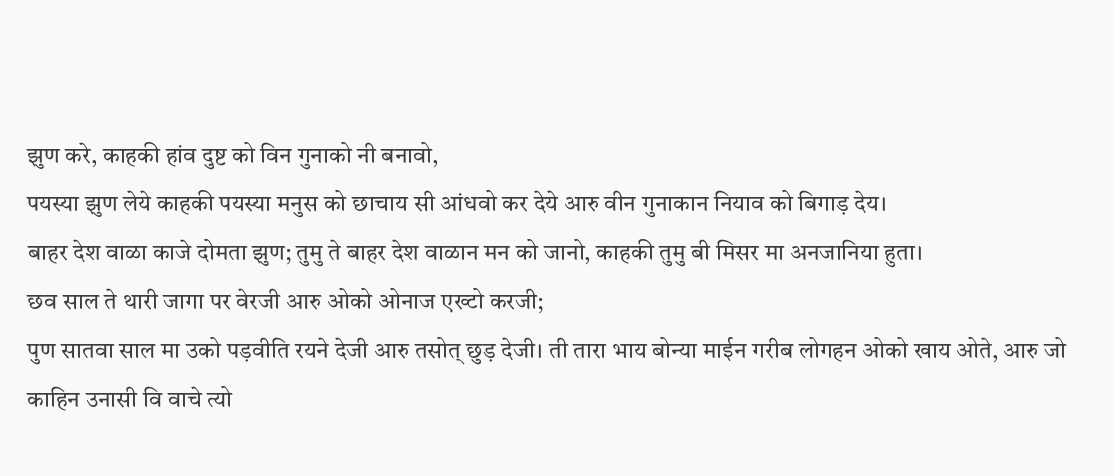झुण करे, काहकी हांव दुष्ट को विन गुनाको नी बनावो,
पयस्या झुण लेये काहकी पयस्या मनुस को छाचाय सी आंधवो कर देये आरु वीन गुनाकान नियाव को बिगाड़ देय।
बाहर देश वाळा काजे दोमता झुण; तुमु ते बाहर देश वाळान मन को जानो, काहकी तुमु बी मिसर मा अनजानिया हुता।
छव साल ते थारी जागा पर वेरजी आरु ओको ओनाज एख्टो करजी;
पुण सातवा साल मा उको पड़वीति रयने देजी आरु तसोत् छुड़ देजी। ती तारा भाय बोन्या माईन गरीब लोगहन ओको खाय ओते, आरु जो काहिन उनासी वि वाचे त्यो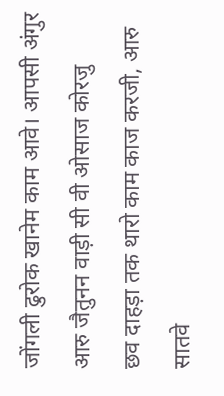जोंगली ढुरोक खानेम काम आवे। आपसी अंगुर आरु जैतुनन वाड़ी सी वी ओसाज कोरजु
छव दाहड़ा तक थारो काम काज करजी, आरु सातवे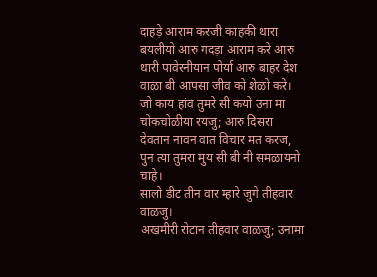दाहड़े आराम करजी काहकी थारा बयलीयो आरु गदड़ा आराम करे आरु थारी पावेरनीयान पोर्या आरु बाहर देश वाळा बी आपसा जीव को शेळो करे।
जो काय हांव तुमरे सी कयो उना मा चोकचोळीया रयजु; आरु दिसरा देवतान नावन वात विचार मत करज, पुन त्या तुमरा मुय सी बी नी समळायनो चाहे।
सालो डीट तीन वार म्हारे जुगे तीहवार वाळजु।
अखमीरी रोटान तीहवार वाळजु; उनामा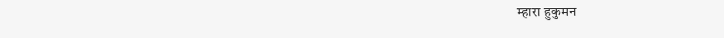म्हारा हुकुमन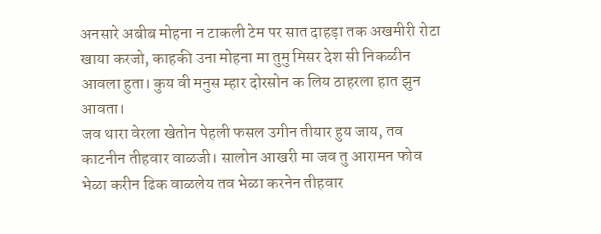अनसारे अबीब मोहना न टाकली टेम पर सात दाहड़ा तक अखमीरी रोटा खाया करजो, काहकी उना मोहना मा तुमु मिसर देश सी निकळीन आवला हुता। कुय वी मनुस म्हार दोरसोन क लिय ठाहरला हात झुन आवता।
जव थारा वेरला खेतोन पेहली फसल उगीन तीयार हुय जाय, तव काटनीन तीहवार वाळजी। सालोन आखरी मा जव तु आरामन फोव भेळा करीन ढिक वाळलेय तव भेळा करनेन तीहवार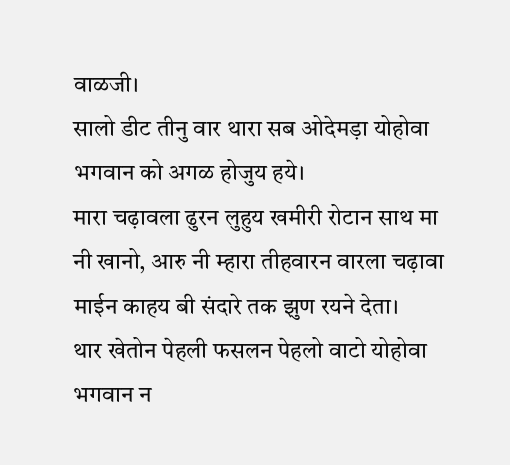वाळजी।
सालो डीट तीनु वार थारा सब ओदेमड़ा योहोवा भगवान को अगळ होजुय हये।
मारा चढ़ावला ढुरन लुहुय खमीरी रोटान साथ मा नी खानो, आरु नी म्हारा तीहवारन वारला चढ़ावा माईन काहय बी संदारे तक झुण रयने देता।
थार खेतोन पेहली फसलन पेहलो वाटो योहोवा भगवान न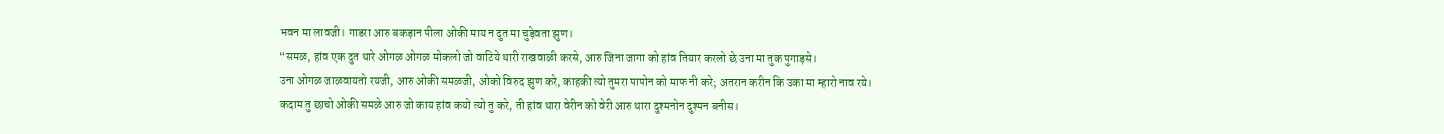भवन मा लावजी। गाडरा आरु बकड़ान पीला ओकी माय न दुत मा चुड़ेवता झुण।
“समळ, हांव एक दुत थारे ओगळ ओगळ मोकलो जो वाटिये थारी राखवाळी करसे, आरु जिना जागा को हांव तियार करलो छे उना मा तुक पुगाड़से।
उना ओगळ जाळवायतो रयजी, आरु ओकी समळजी, ओको विरुद झुण करे, काहकी त्यो तुमरा पापोन को माफ नी करे; अतरान करीन कि उका मा म्हारो नाव रये।
कदाम तु छाचो ओकी समळे आरु जो काय हांव कयो त्यो तु करे, ती हांव थारा वेरीन को वेरी आरु थारा दुश्मनोन दुश्मन बनीस।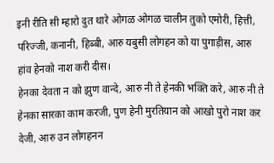इनी रीति सी म्हारो दुत थारे ओगळ ओगळ चालीन तुको एमोरी, हित्ती, परिज्जी, कनानी, हिब्बी, आरु यबुसी लोगहन को या पुगाड़ीस, आरु हांव हेनको नाश करी दीस।
हेनका देवता न को झुण वान्दे, आरु नी ते हेनकी भक्ति करे, आरु नी ते हेनका सारका काम करजी, पुण हेनी मुरतियान को आखो पुरो नाश कर देजी, आरु उन लोगहनन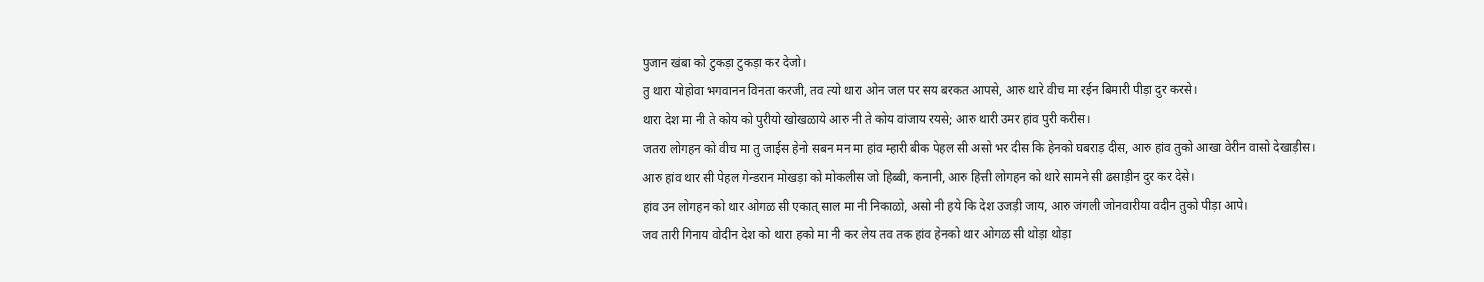पुजान खंबा को टुकड़ा टुकड़ा कर देजो।
तु थारा योहोवा भगवानन विनता करजी, तव त्यो थारा ओन जल पर सय बरकत आपसे, आरु थारे वीच मा रईन बिमारी पीड़ा दुर करसे।
थारा देश मा नी ते कोय को पुरीयो खोखळाये आरु नी ते कोय वांजाय रयसे; आरु थारी उमर हांव पुरी करीस।
जतरा लोगहन को वीच मा तु जाईस हेनो सबन मन मा हांव म्हारी बीक पेहल सी असो भर दीस कि हेनको घबराड़ दीस, आरु हांव तुको आखा वेरीन वासो देखाड़ीस।
आरु हांव थार सी पेहल गेन्डरान मोखड़ा को मोकलीस जो हिब्बी, कनानी, आरु हित्ती लोगहन को थारे सामने सी ढसाड़ीन दुर कर देसे।
हांव उन लोगहन को थार ओगळ सी एकात् साल मा नी निकाळो, असो नी हये कि देश उजड़ी जाय, आरु जंगली जोनवारीया वदीन तुको पीड़ा आपे।
जव तारी गिनाय वोदीन देश को थारा हको मा नी कर लेय तव तक हांव हेनको थार ओगळ सी थोड़ा थोड़ा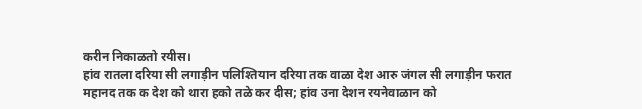करीन निकाळतो रयीस।
हांव रातला दरिया सी लगाड़ीन पलिश्तियान दरिया तक वाळा देश आरु जंगल सी लगाड़ीन फरात महानद तक क देश को थारा हको तळे कर दीस; हांव उना देशन रयनेवाळान को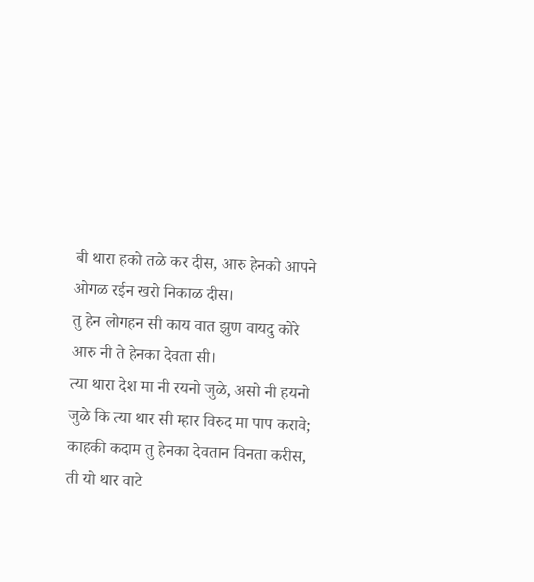बी थारा हको तळे कर दीस, आरु हेनको आपने ओगळ रईन खरो निकाळ दीस।
तु हेन लोगहन सी काय वात झुण वायदु कोरे आरु नी ते हेनका देवता सी।
त्या थारा देश मा नी रयनो जुळे, असो नी हयनो जुळे कि त्या थार सी म्हार विरुद मा पाप करावे; काहकी कदाम तु हेनका देवतान विनता करीस, ती यो थार वाटे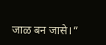जाळ बन जासे।”